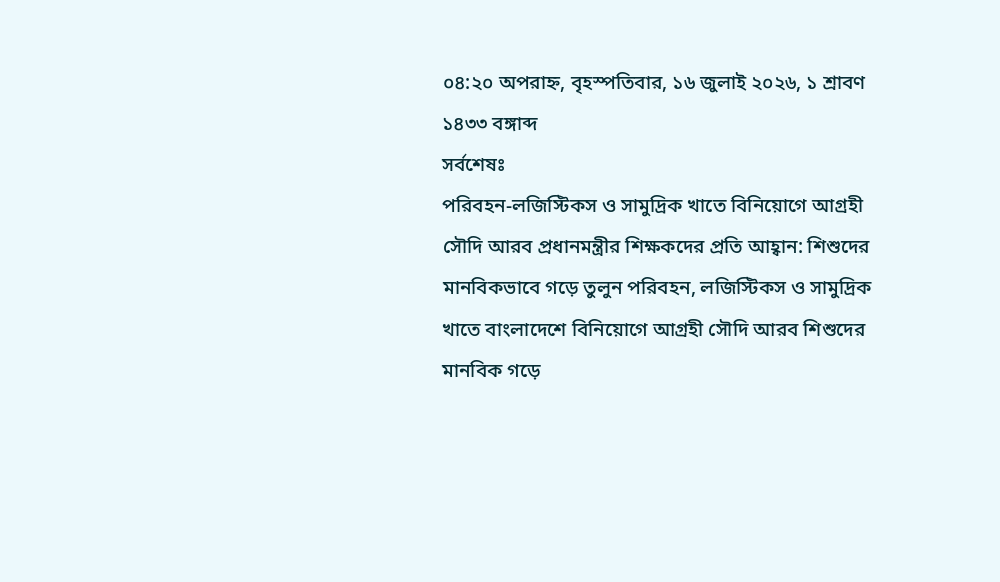০৪:২০ অপরাহ্ন, বৃহস্পতিবার, ১৬ জুলাই ২০২৬, ১ শ্রাবণ ১৪৩৩ বঙ্গাব্দ
সর্বশেষঃ
পরিবহন-লজিস্টিকস ও সামুদ্রিক খাতে বিনিয়োগে আগ্রহী সৌদি আরব প্রধানমন্ত্রীর শিক্ষকদের প্রতি আহ্বান: শিশুদের মানবিকভাবে গড়ে তুলুন পরিবহন, লজিস্টিকস ও সামুদ্রিক খাতে বাংলাদেশে বিনিয়োগে আগ্রহী সৌদি আরব শিশুদের মানবিক গড়ে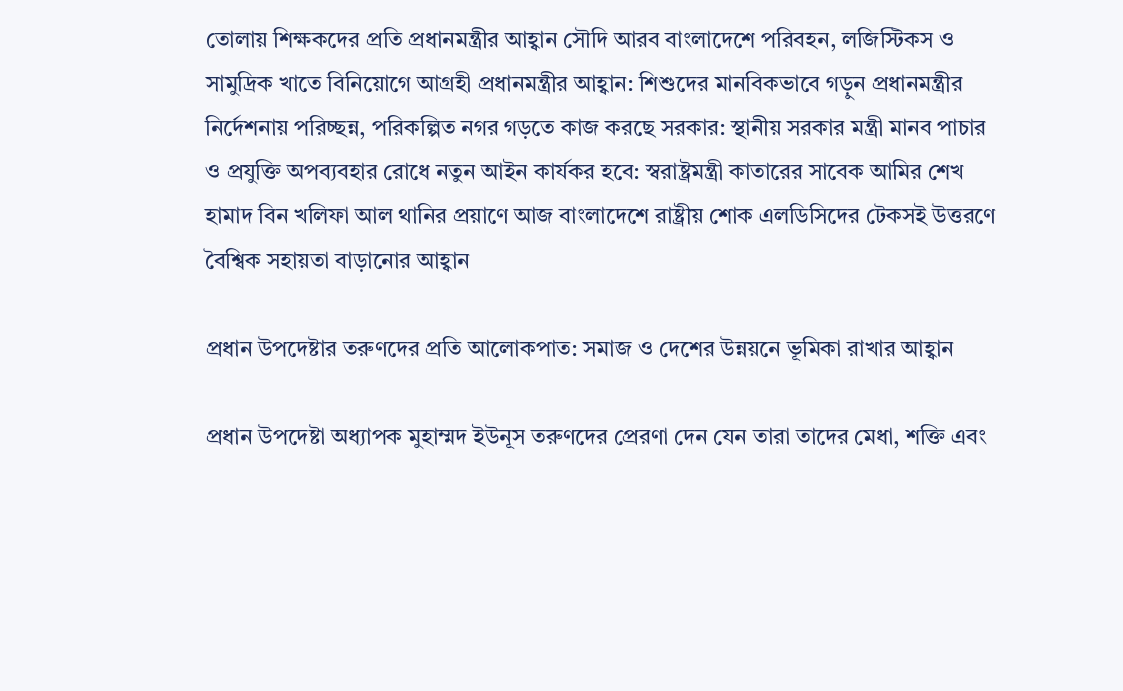তোলায় শিক্ষকদের প্রতি প্রধানমন্ত্রীর আহ্বান সৌদি আরব বাংলাদেশে পরিবহন, লজিস্টিকস ও সামুদ্রিক খাতে বিনিয়োগে আগ্রহী প্রধানমন্ত্রীর আহ্বান: শিশুদের মানবিকভাবে গড়ুন প্রধানমন্ত্রীর নির্দেশনায় পরিচ্ছন্ন, পরিকল্পিত নগর গড়তে কাজ করছে সরকার: স্থানীয় সরকার মন্ত্রী মানব পাচার ও প্রযুক্তি অপব্যবহার রোধে নতুন আইন কার্যকর হবে: স্বরাষ্ট্রমন্ত্রী কাতারের সাবেক আমির শেখ হামাদ বিন খলিফা আল থানির প্রয়াণে আজ বাংলাদেশে রাষ্ট্রীয় শোক এলডিসিদের টেকসই উত্তরণে বৈশ্বিক সহায়তা বাড়ানোর আহ্বান

প্রধান উপদেষ্টার তরুণদের প্রতি আলোকপাত: সমাজ ও দেশের উন্নয়নে ভূমিকা রাখার আহ্বান

প্রধান উপদেষ্টা অধ্যাপক মুহাম্মদ ইউনূস তরুণদের প্রেরণা দেন যেন তারা তাদের মেধা, শক্তি এবং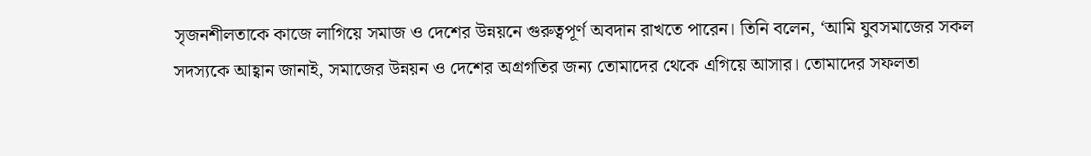সৃজনশীলতাকে কাজে লাগিয়ে সমাজ ও দেশের উন্নয়নে গুরুত্বপূর্ণ অবদান রাখতে পারেন। তিনি বলেন, ‘আমি যুবসমাজের সকল সদস্যকে আহ্বান জানাই, সমাজের উন্নয়ন ও দেশের অগ্রগতির জন্য তোমাদের থেকে এগিয়ে আসার। তোমাদের সফলতা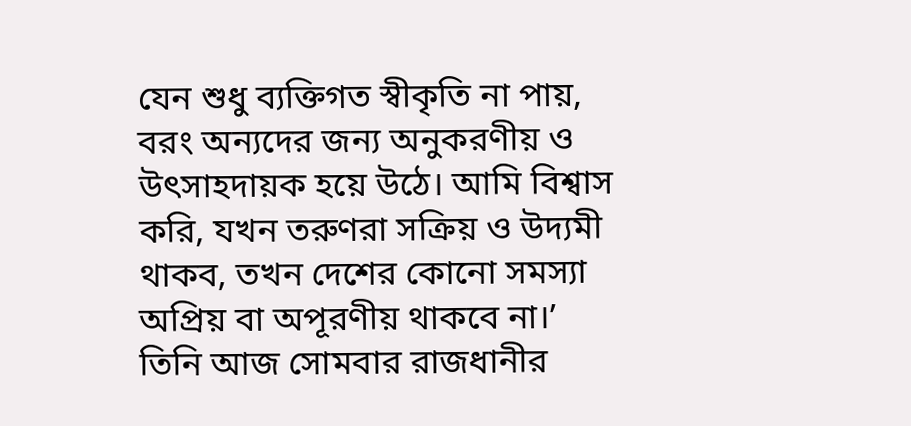যেন শুধু ব্যক্তিগত স্বীকৃতি না পায়, বরং অন্যদের জন্য অনুকরণীয় ও উৎসাহদায়ক হয়ে উঠে। আমি বিশ্বাস করি, যখন তরুণরা সক্রিয় ও উদ্যমী থাকব, তখন দেশের কোনো সমস্যা অপ্রিয় বা অপূরণীয় থাকবে না।’ তিনি আজ সোমবার রাজধানীর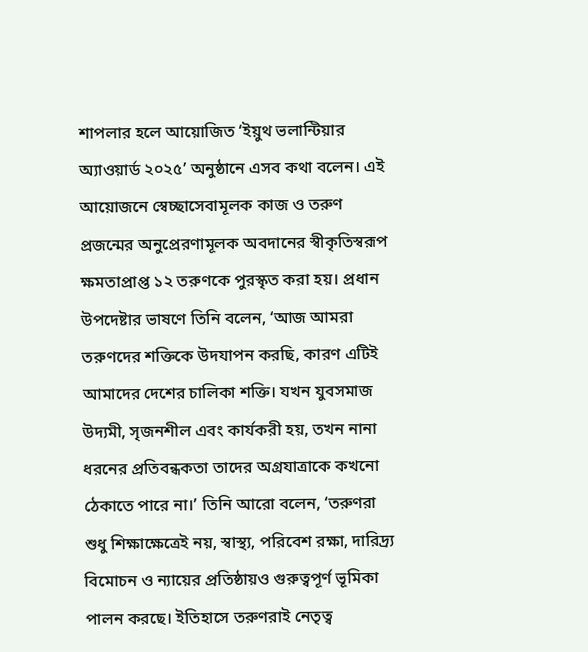শাপলার হলে আয়োজিত ‘ইয়ুথ ভলান্টিয়ার অ্যাওয়ার্ড ২০২৫’ অনুষ্ঠানে এসব কথা বলেন। এই আয়োজনে স্বেচ্ছাসেবামূলক কাজ ও তরুণ প্রজন্মের অনুপ্রেরণামূলক অবদানের স্বীকৃতিস্বরূপ ক্ষমতাপ্রাপ্ত ১২ তরুণকে পুরস্কৃত করা হয়। প্রধান উপদেষ্টার ভাষণে তিনি বলেন, ‘আজ আমরা তরুণদের শক্তিকে উদযাপন করছি, কারণ এটিই আমাদের দেশের চালিকা শক্তি। যখন যুবসমাজ উদ্যমী, সৃজনশীল এবং কার্যকরী হয়, তখন নানা ধরনের প্রতিবন্ধকতা তাদের অগ্রযাত্রাকে কখনো ঠেকাতে পারে না।’ তিনি আরো বলেন, ‘তরুণরা শুধু শিক্ষাক্ষেত্রেই নয়, স্বাস্থ্য, পরিবেশ রক্ষা, দারিদ্র্য বিমোচন ও ন্যায়ের প্রতিষ্ঠায়ও গুরুত্বপূর্ণ ভূমিকা পালন করছে। ইতিহাসে তরুণরাই নেতৃত্ব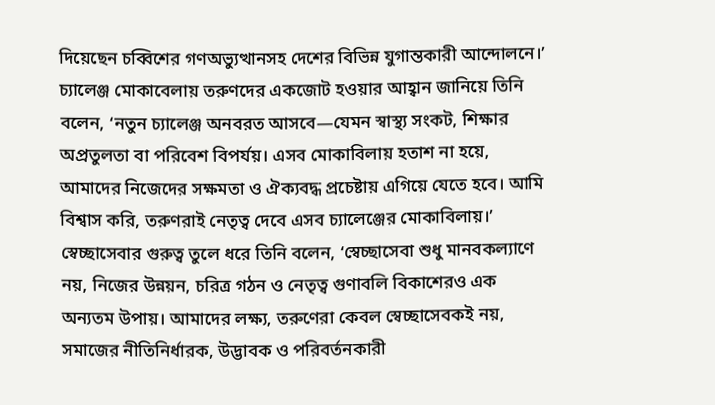দিয়েছেন চব্বিশের গণঅভ্যুত্থানসহ দেশের বিভিন্ন যুগান্তকারী আন্দোলনে।’ চ্যালেঞ্জ মোকাবেলায় তরুণদের একজোট হওয়ার আহ্বান জানিয়ে তিনি বলেন, ‘নতুন চ্যালেঞ্জ অনবরত আসবে—যেমন স্বাস্থ্য সংকট, শিক্ষার অপ্রতুলতা বা পরিবেশ বিপর্যয়। এসব মোকাবিলায় হতাশ না হয়ে, আমাদের নিজেদের সক্ষমতা ও ঐক্যবদ্ধ প্রচেষ্টায় এগিয়ে যেতে হবে। আমি বিশ্বাস করি, তরুণরাই নেতৃত্ব দেবে এসব চ্যালেঞ্জের মোকাবিলায়।’ স্বেচ্ছাসেবার গুরুত্ব তুলে ধরে তিনি বলেন, ‘স্বেচ্ছাসেবা শুধু মানবকল্যাণে নয়, নিজের উন্নয়ন, চরিত্র গঠন ও নেতৃত্ব গুণাবলি বিকাশেরও এক অন্যতম উপায়। আমাদের লক্ষ্য, তরুণেরা কেবল স্বেচ্ছাসেবকই নয়, সমাজের নীতিনির্ধারক, উদ্ভাবক ও পরিবর্তনকারী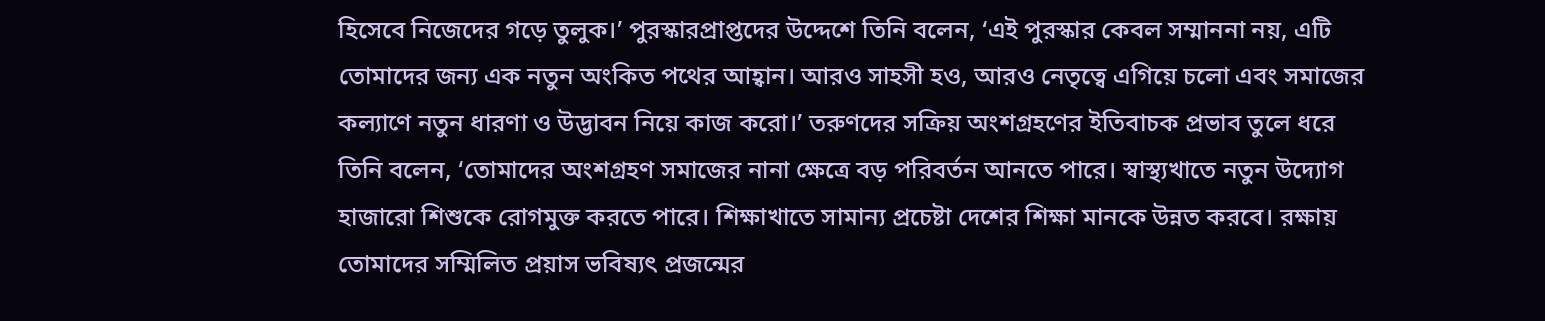হিসেবে নিজেদের গড়ে তুলুক।’ পুরস্কারপ্রাপ্তদের উদ্দেশে তিনি বলেন, ‘এই পুরস্কার কেবল সম্মাননা নয়, এটি তোমাদের জন্য এক নতুন অংকিত পথের আহ্বান। আরও সাহসী হও, আরও নেতৃত্বে এগিয়ে চলো এবং সমাজের কল্যাণে নতুন ধারণা ও উদ্ভাবন নিয়ে কাজ করো।’ তরুণদের সক্রিয় অংশগ্রহণের ইতিবাচক প্রভাব তুলে ধরে তিনি বলেন, ‘তোমাদের অংশগ্রহণ সমাজের নানা ক্ষেত্রে বড় পরিবর্তন আনতে পারে। স্বাস্থ্যখাতে নতুন উদ্যোগ হাজারো শিশুকে রোগমুক্ত করতে পারে। শিক্ষাখাতে সামান্য প্রচেষ্টা দেশের শিক্ষা মানকে উন্নত করবে। রক্ষায় তোমাদের সম্মিলিত প্রয়াস ভবিষ্যৎ প্রজন্মের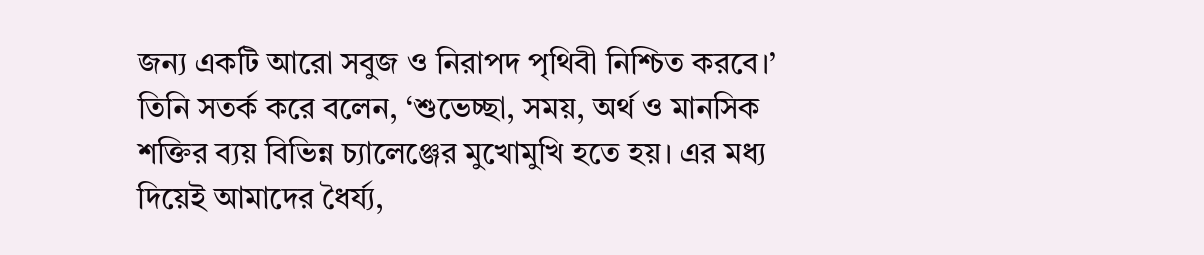জন্য একটি আরো সবুজ ও নিরাপদ পৃথিবী নিশ্চিত করবে।’ তিনি সতর্ক করে বলেন, ‘শুভেচ্ছা, সময়, অর্থ ও মানসিক শক্তির ব্যয় বিভিন্ন চ্যালেঞ্জের মুখোমুখি হতে হয়। এর মধ্য দিয়েই আমাদের ধৈর্য্য,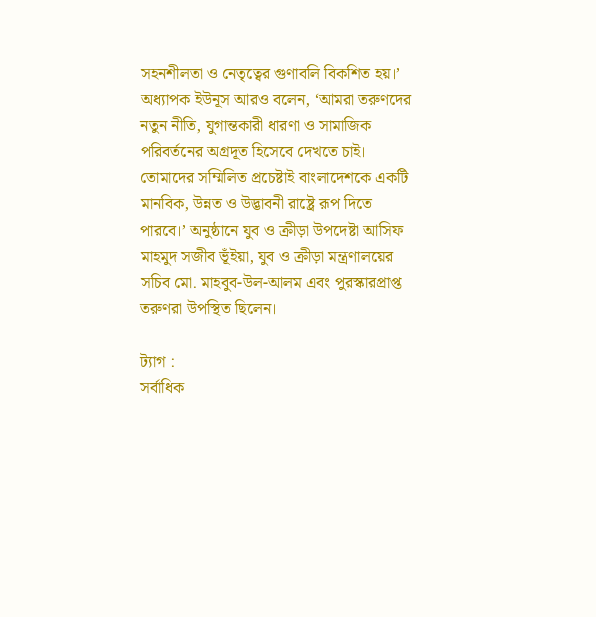সহনশীলতা ও নেতৃত্বের গুণাবলি বিকশিত হয়।’ অধ্যাপক ইউনূস আরও বলেন, ‘আমরা তরুণদের নতুন নীতি, যুগান্তকারী ধারণা ও সামাজিক পরিবর্তনের অগ্রদূত হিসেবে দেখতে চাই। তোমাদের সম্মিলিত প্রচেষ্টাই বাংলাদেশকে একটি মানবিক, উন্নত ও উদ্ভাবনী রাষ্ট্রে রূপ দিতে পারবে।’ অনুষ্ঠানে যুব ও ক্রীড়া উপদেষ্টা আসিফ মাহমুদ সজীব ভূঁইয়া, যুব ও ক্রীড়া মন্ত্রণালয়ের সচিব মো. মাহবুব-উল-আলম এবং পুরস্কারপ্রাপ্ত তরুণরা উপস্থিত ছিলেন।

ট্যাগ :
সর্বাধিক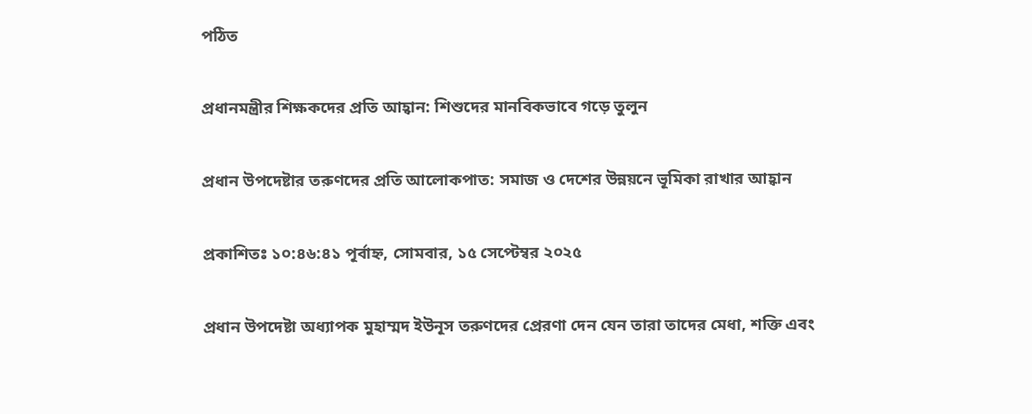পঠিত

প্রধানমন্ত্রীর শিক্ষকদের প্রতি আহ্বান: শিশুদের মানবিকভাবে গড়ে তুলুন

প্রধান উপদেষ্টার তরুণদের প্রতি আলোকপাত: সমাজ ও দেশের উন্নয়নে ভূমিকা রাখার আহ্বান

প্রকাশিতঃ ১০:৪৬:৪১ পূর্বাহ্ন, সোমবার, ১৫ সেপ্টেম্বর ২০২৫

প্রধান উপদেষ্টা অধ্যাপক মুহাম্মদ ইউনূস তরুণদের প্রেরণা দেন যেন তারা তাদের মেধা, শক্তি এবং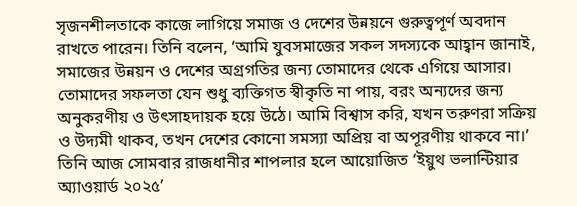সৃজনশীলতাকে কাজে লাগিয়ে সমাজ ও দেশের উন্নয়নে গুরুত্বপূর্ণ অবদান রাখতে পারেন। তিনি বলেন, ‘আমি যুবসমাজের সকল সদস্যকে আহ্বান জানাই, সমাজের উন্নয়ন ও দেশের অগ্রগতির জন্য তোমাদের থেকে এগিয়ে আসার। তোমাদের সফলতা যেন শুধু ব্যক্তিগত স্বীকৃতি না পায়, বরং অন্যদের জন্য অনুকরণীয় ও উৎসাহদায়ক হয়ে উঠে। আমি বিশ্বাস করি, যখন তরুণরা সক্রিয় ও উদ্যমী থাকব, তখন দেশের কোনো সমস্যা অপ্রিয় বা অপূরণীয় থাকবে না।’ তিনি আজ সোমবার রাজধানীর শাপলার হলে আয়োজিত ‘ইয়ুথ ভলান্টিয়ার অ্যাওয়ার্ড ২০২৫’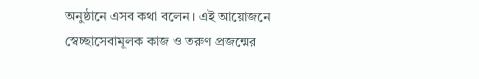অনুষ্ঠানে এসব কথা বলেন। এই আয়োজনে স্বেচ্ছাসেবামূলক কাজ ও তরুণ প্রজন্মের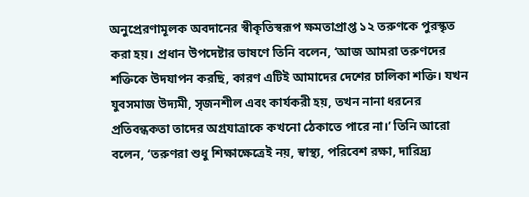অনুপ্রেরণামূলক অবদানের স্বীকৃতিস্বরূপ ক্ষমতাপ্রাপ্ত ১২ তরুণকে পুরস্কৃত করা হয়। প্রধান উপদেষ্টার ভাষণে তিনি বলেন, ‘আজ আমরা তরুণদের শক্তিকে উদযাপন করছি, কারণ এটিই আমাদের দেশের চালিকা শক্তি। যখন যুবসমাজ উদ্যমী, সৃজনশীল এবং কার্যকরী হয়, তখন নানা ধরনের প্রতিবন্ধকতা তাদের অগ্রযাত্রাকে কখনো ঠেকাতে পারে না।’ তিনি আরো বলেন, ‘তরুণরা শুধু শিক্ষাক্ষেত্রেই নয়, স্বাস্থ্য, পরিবেশ রক্ষা, দারিদ্র্য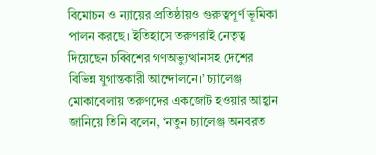বিমোচন ও ন্যায়ের প্রতিষ্ঠায়ও গুরুত্বপূর্ণ ভূমিকা পালন করছে। ইতিহাসে তরুণরাই নেতৃত্ব দিয়েছেন চব্বিশের গণঅভ্যুত্থানসহ দেশের বিভিন্ন যুগান্তকারী আন্দোলনে।’ চ্যালেঞ্জ মোকাবেলায় তরুণদের একজোট হওয়ার আহ্বান জানিয়ে তিনি বলেন, ‘নতুন চ্যালেঞ্জ অনবরত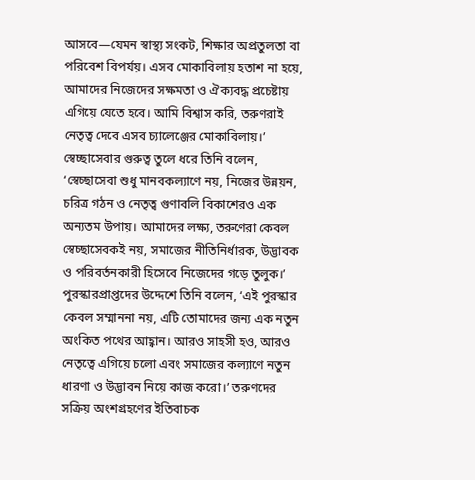আসবে—যেমন স্বাস্থ্য সংকট, শিক্ষার অপ্রতুলতা বা পরিবেশ বিপর্যয়। এসব মোকাবিলায় হতাশ না হয়ে, আমাদের নিজেদের সক্ষমতা ও ঐক্যবদ্ধ প্রচেষ্টায় এগিয়ে যেতে হবে। আমি বিশ্বাস করি, তরুণরাই নেতৃত্ব দেবে এসব চ্যালেঞ্জের মোকাবিলায়।’ স্বেচ্ছাসেবার গুরুত্ব তুলে ধরে তিনি বলেন, ‘স্বেচ্ছাসেবা শুধু মানবকল্যাণে নয়, নিজের উন্নয়ন, চরিত্র গঠন ও নেতৃত্ব গুণাবলি বিকাশেরও এক অন্যতম উপায়। আমাদের লক্ষ্য, তরুণেরা কেবল স্বেচ্ছাসেবকই নয়, সমাজের নীতিনির্ধারক, উদ্ভাবক ও পরিবর্তনকারী হিসেবে নিজেদের গড়ে তুলুক।’ পুরস্কারপ্রাপ্তদের উদ্দেশে তিনি বলেন, ‘এই পুরস্কার কেবল সম্মাননা নয়, এটি তোমাদের জন্য এক নতুন অংকিত পথের আহ্বান। আরও সাহসী হও, আরও নেতৃত্বে এগিয়ে চলো এবং সমাজের কল্যাণে নতুন ধারণা ও উদ্ভাবন নিয়ে কাজ করো।’ তরুণদের সক্রিয় অংশগ্রহণের ইতিবাচক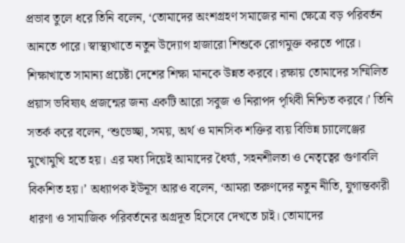প্রভাব তুলে ধরে তিনি বলেন, ‘তোমাদের অংশগ্রহণ সমাজের নানা ক্ষেত্রে বড় পরিবর্তন আনতে পারে। স্বাস্থ্যখাতে নতুন উদ্যোগ হাজারো শিশুকে রোগমুক্ত করতে পারে। শিক্ষাখাতে সামান্য প্রচেষ্টা দেশের শিক্ষা মানকে উন্নত করবে। রক্ষায় তোমাদের সম্মিলিত প্রয়াস ভবিষ্যৎ প্রজন্মের জন্য একটি আরো সবুজ ও নিরাপদ পৃথিবী নিশ্চিত করবে।’ তিনি সতর্ক করে বলেন, ‘শুভেচ্ছা, সময়, অর্থ ও মানসিক শক্তির ব্যয় বিভিন্ন চ্যালেঞ্জের মুখোমুখি হতে হয়। এর মধ্য দিয়েই আমাদের ধৈর্য্য, সহনশীলতা ও নেতৃত্বের গুণাবলি বিকশিত হয়।’ অধ্যাপক ইউনূস আরও বলেন, ‘আমরা তরুণদের নতুন নীতি, যুগান্তকারী ধারণা ও সামাজিক পরিবর্তনের অগ্রদূত হিসেবে দেখতে চাই। তোমাদের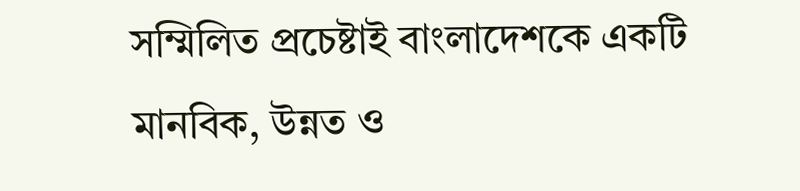সম্মিলিত প্রচেষ্টাই বাংলাদেশকে একটি মানবিক, উন্নত ও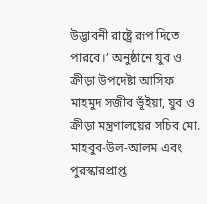উদ্ভাবনী রাষ্ট্রে রূপ দিতে পারবে।’ অনুষ্ঠানে যুব ও ক্রীড়া উপদেষ্টা আসিফ মাহমুদ সজীব ভূঁইয়া, যুব ও ক্রীড়া মন্ত্রণালয়ের সচিব মো. মাহবুব-উল-আলম এবং পুরস্কারপ্রাপ্ত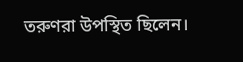তরুণরা উপস্থিত ছিলেন।